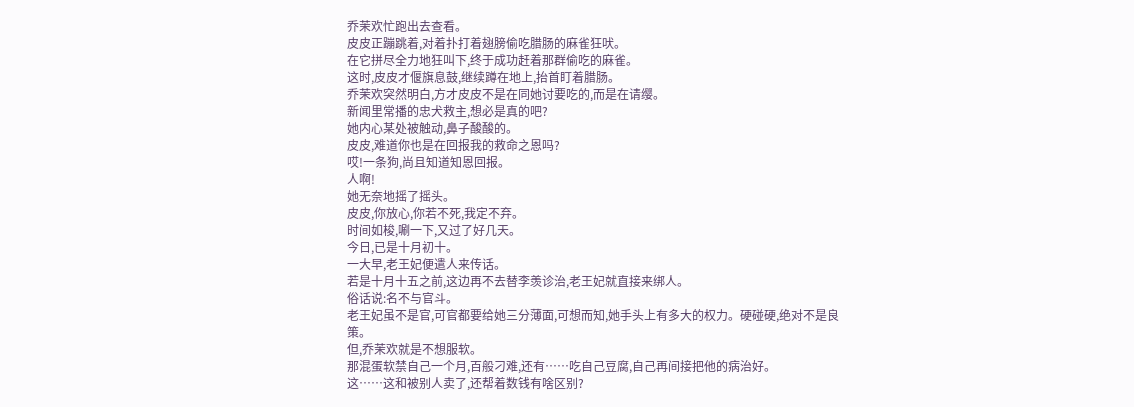乔茉欢忙跑出去查看。
皮皮正蹦跳着,对着扑打着翅膀偷吃腊肠的麻雀狂吠。
在它拼尽全力地狂叫下,终于成功赶着那群偷吃的麻雀。
这时,皮皮才偃旗息鼓,继续蹲在地上,抬首盯着腊肠。
乔茉欢突然明白,方才皮皮不是在同她讨要吃的,而是在请缨。
新闻里常播的忠犬救主,想必是真的吧?
她内心某处被触动,鼻子酸酸的。
皮皮,难道你也是在回报我的救命之恩吗?
哎!一条狗,尚且知道知恩回报。
人啊!
她无奈地摇了摇头。
皮皮,你放心,你若不死,我定不弃。
时间如梭,唰一下,又过了好几天。
今日,已是十月初十。
一大早,老王妃便遣人来传话。
若是十月十五之前,这边再不去替李羡诊治,老王妃就直接来绑人。
俗话说:名不与官斗。
老王妃虽不是官,可官都要给她三分薄面,可想而知,她手头上有多大的权力。硬碰硬,绝对不是良策。
但,乔茉欢就是不想服软。
那混蛋软禁自己一个月,百般刁难,还有……吃自己豆腐,自己再间接把他的病治好。
这……这和被别人卖了,还帮着数钱有啥区别?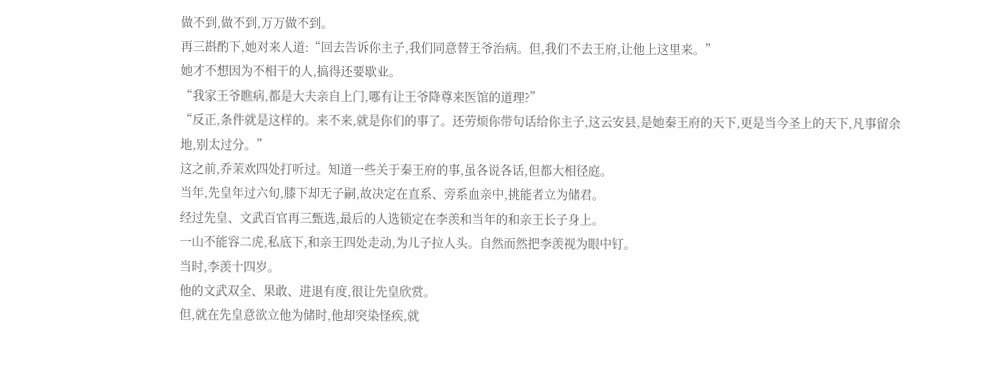做不到,做不到,万万做不到。
再三斟酌下,她对来人道:“回去告诉你主子,我们同意替王爷治病。但,我们不去王府,让他上这里来。”
她才不想因为不相干的人,搞得还要歇业。
“我家王爷瞧病,都是大夫亲自上门,哪有让王爷降尊来医馆的道理?”
“反正,条件就是这样的。来不来,就是你们的事了。还劳烦你带句话给你主子,这云安县,是她秦王府的天下,更是当今圣上的天下,凡事留余地,别太过分。”
这之前,乔茉欢四处打听过。知道一些关于秦王府的事,虽各说各话,但都大相径庭。
当年,先皇年过六旬,膝下却无子嗣,故决定在直系、旁系血亲中,挑能者立为储君。
经过先皇、文武百官再三甄选,最后的人选锁定在李羡和当年的和亲王长子身上。
一山不能容二虎,私底下,和亲王四处走动,为儿子拉人头。自然而然把李羡视为眼中钉。
当时,李羡十四岁。
他的文武双全、果敢、进退有度,很让先皇欣赏。
但,就在先皇意欲立他为储时,他却突染怪疾,就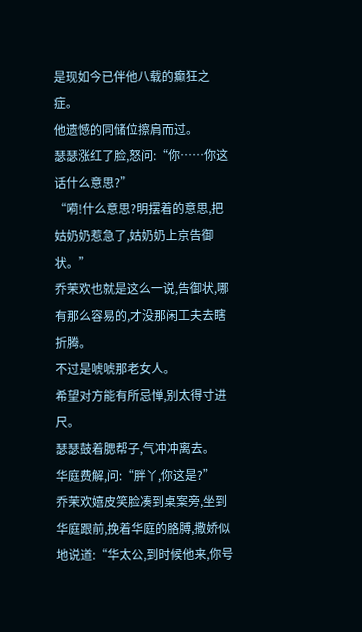是现如今已伴他八载的癫狂之症。
他遗憾的同储位擦肩而过。
瑟瑟涨红了脸,怒问:“你……你这话什么意思?”
“嗬!什么意思?明摆着的意思,把姑奶奶惹急了,姑奶奶上京告御状。”
乔茉欢也就是这么一说,告御状,哪有那么容易的,才没那闲工夫去瞎折腾。
不过是唬唬那老女人。
希望对方能有所忌惮,别太得寸进尺。
瑟瑟鼓着腮帮子,气冲冲离去。
华庭费解,问:“胖丫,你这是?”
乔茉欢嬉皮笑脸凑到桌案旁,坐到华庭跟前,挽着华庭的胳膊,撒娇似地说道:“华太公,到时候他来,你号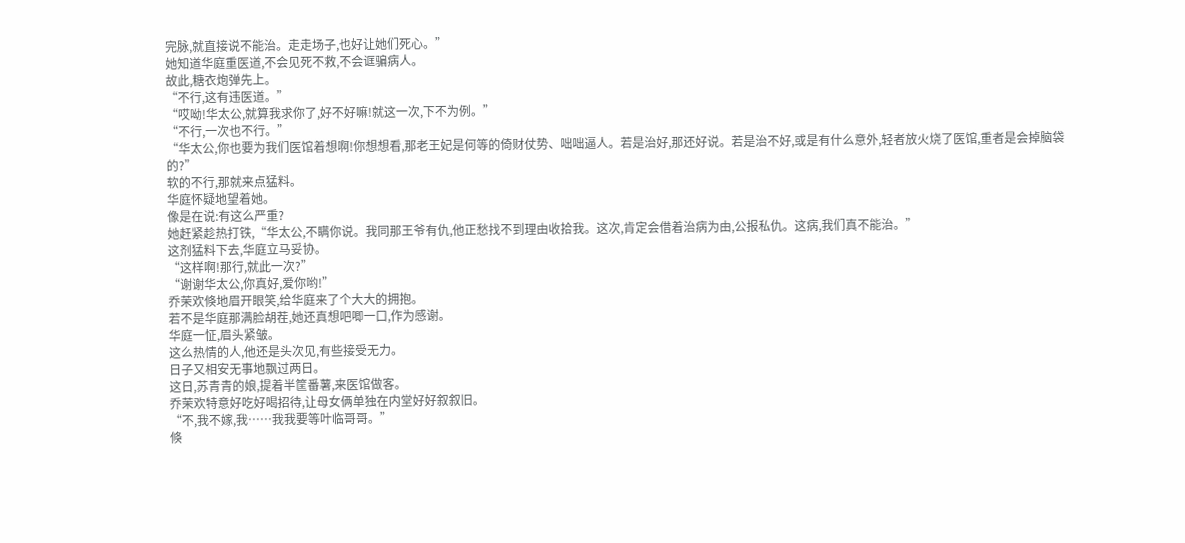完脉,就直接说不能治。走走场子,也好让她们死心。”
她知道华庭重医道,不会见死不救,不会诓骗病人。
故此,糖衣炮弹先上。
“不行,这有违医道。”
“哎呦!华太公,就算我求你了,好不好嘛!就这一次,下不为例。”
“不行,一次也不行。”
“华太公,你也要为我们医馆着想啊!你想想看,那老王妃是何等的倚财仗势、咄咄逼人。若是治好,那还好说。若是治不好,或是有什么意外,轻者放火烧了医馆,重者是会掉脑袋的?”
软的不行,那就来点猛料。
华庭怀疑地望着她。
像是在说:有这么严重?
她赶紧趁热打铁,“华太公,不瞒你说。我同那王爷有仇,他正愁找不到理由收拾我。这次,肯定会借着治病为由,公报私仇。这病,我们真不能治。”
这剂猛料下去,华庭立马妥协。
“这样啊!那行,就此一次?”
“谢谢华太公,你真好,爱你哟!”
乔茉欢倏地眉开眼笑,给华庭来了个大大的拥抱。
若不是华庭那满脸胡茬,她还真想吧唧一口,作为感谢。
华庭一怔,眉头紧皱。
这么热情的人,他还是头次见,有些接受无力。
日子又相安无事地飘过两日。
这日,苏青青的娘,提着半筐番薯,来医馆做客。
乔茉欢特意好吃好喝招待,让母女俩单独在内堂好好叙叙旧。
“不,我不嫁,我……我我要等叶临哥哥。”
倏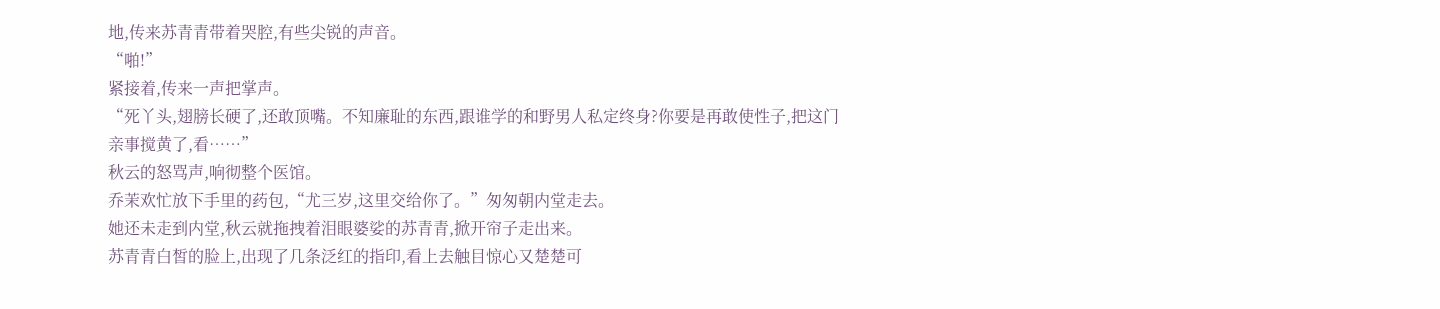地,传来苏青青带着哭腔,有些尖锐的声音。
“啪!”
紧接着,传来一声把掌声。
“死丫头,翅膀长硬了,还敢顶嘴。不知廉耻的东西,跟谁学的和野男人私定终身?你要是再敢使性子,把这门亲事搅黄了,看……”
秋云的怒骂声,响彻整个医馆。
乔茉欢忙放下手里的药包,“尤三岁,这里交给你了。”匆匆朝内堂走去。
她还未走到内堂,秋云就拖拽着泪眼婆娑的苏青青,掀开帘子走出来。
苏青青白皙的脸上,出现了几条泛红的指印,看上去触目惊心又楚楚可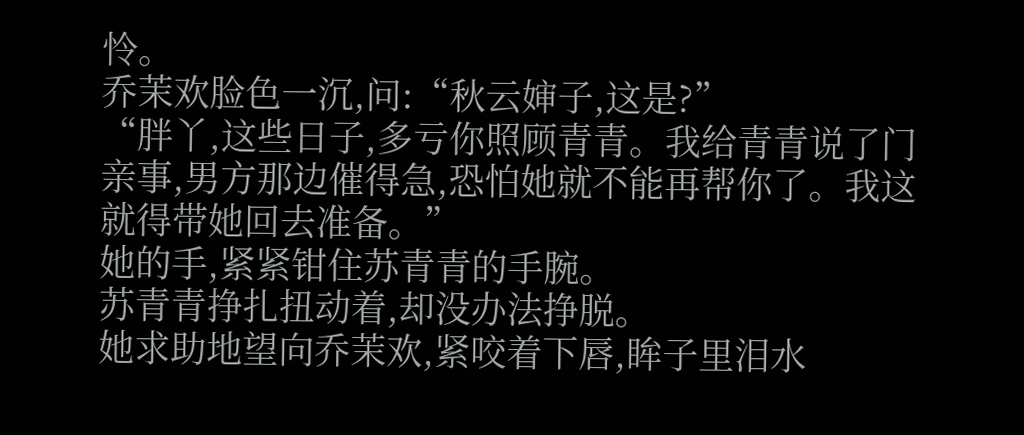怜。
乔茉欢脸色一沉,问:“秋云婶子,这是?”
“胖丫,这些日子,多亏你照顾青青。我给青青说了门亲事,男方那边催得急,恐怕她就不能再帮你了。我这就得带她回去准备。”
她的手,紧紧钳住苏青青的手腕。
苏青青挣扎扭动着,却没办法挣脱。
她求助地望向乔茉欢,紧咬着下唇,眸子里泪水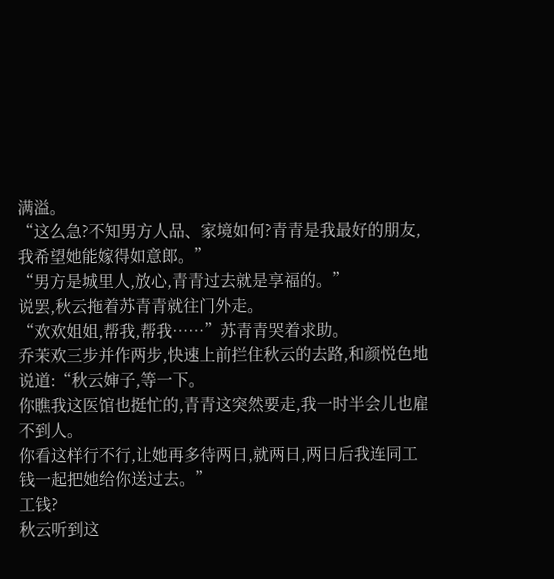满溢。
“这么急?不知男方人品、家境如何?青青是我最好的朋友,我希望她能嫁得如意郎。”
“男方是城里人,放心,青青过去就是享福的。”
说罢,秋云拖着苏青青就往门外走。
“欢欢姐姐,帮我,帮我……”苏青青哭着求助。
乔茉欢三步并作两步,快速上前拦住秋云的去路,和颜悦色地说道:“秋云婶子,等一下。
你瞧我这医馆也挺忙的,青青这突然要走,我一时半会儿也雇不到人。
你看这样行不行,让她再多待两日,就两日,两日后我连同工钱一起把她给你送过去。”
工钱?
秋云听到这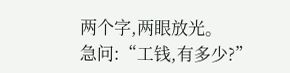两个字,两眼放光。
急问:“工钱,有多少?”